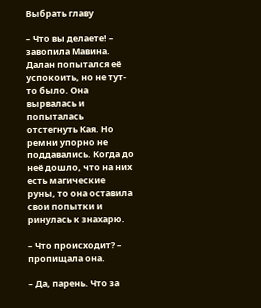Выбрать главу

– Что вы делаете! – завопила Мавина. Далан попытался её успокоить, но не тут-то было. Она вырвалась и попыталась отстегнуть Кая. Но ремни упорно не поддавались. Когда до неё дошло, что на них есть магические руны, то она оставила свои попытки и ринулась к знахарю.

– Что происходит? – пропищала она.

– Да, парень. Что за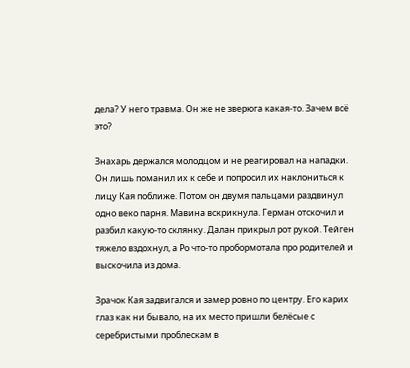дела? У него травма. Он же не зверюга какая-то. Зачем всё это?

Знахарь держался молодцом и не реагировал на нападки. Он лишь поманил их к себе и попросил их наклониться к лицу Кая поближе. Потом он двумя пальцами раздвинул одно веко парня. Мавина вскрикнула. Герман отскочил и разбил какую-то склянку. Далан прикрыл рот рукой. Тейген тяжело вздохнул, а Ро что-то пробормотала про родителей и выскочила из дома.

Зрачок Кая задвигался и замер ровно по центру. Его карих глаз как ни бывало, на их место пришли белёсые с серебристыми проблескам в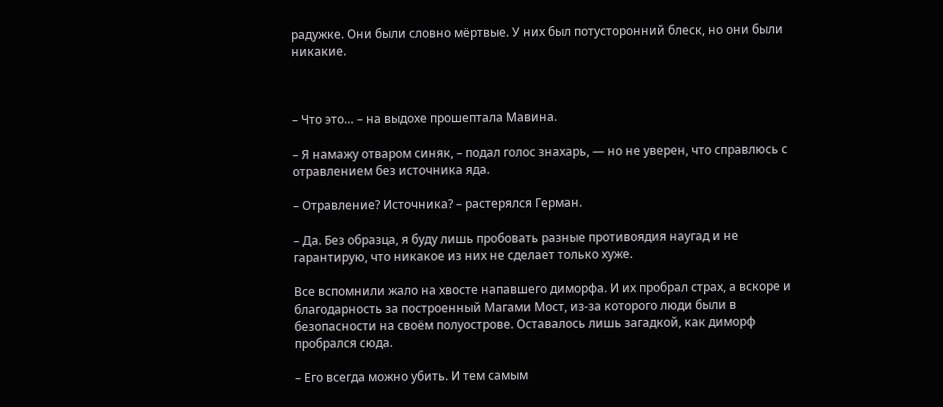радужке. Они были словно мёртвые. У них был потусторонний блеск, но они были никакие.



– Что это… – на выдохе прошептала Мавина.

– Я намажу отваром синяк, – подал голос знахарь, — но не уверен, что справлюсь с отравлением без источника яда.

– Отравление? Источника? – растерялся Герман.

– Да. Без образца, я буду лишь пробовать разные противоядия наугад и не гарантирую, что никакое из них не сделает только хуже.

Все вспомнили жало на хвосте напавшего диморфа. И их пробрал страх, а вскоре и благодарность за построенный Магами Мост, из-за которого люди были в безопасности на своём полуострове. Оставалось лишь загадкой, как диморф пробрался сюда.

– Его всегда можно убить. И тем самым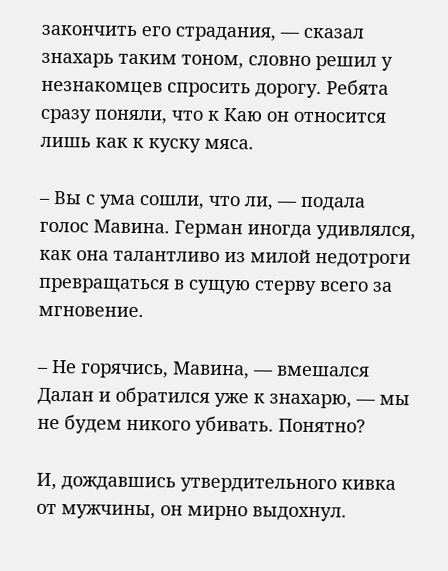закончить его страдания, — сказал знахарь таким тоном, словно решил у незнакомцев спросить дорогу. Ребята сразу поняли, что к Каю он относится лишь как к куску мяса.

– Вы с ума сошли, что ли, — подала голос Мавина. Герман иногда удивлялся, как она талантливо из милой недотроги превращаться в сущую стерву всего за мгновение.

– Не горячись, Мавина, — вмешался Далан и обратился уже к знахарю, — мы не будем никого убивать. Понятно?

И, дождавшись утвердительного кивка от мужчины, он мирно выдохнул.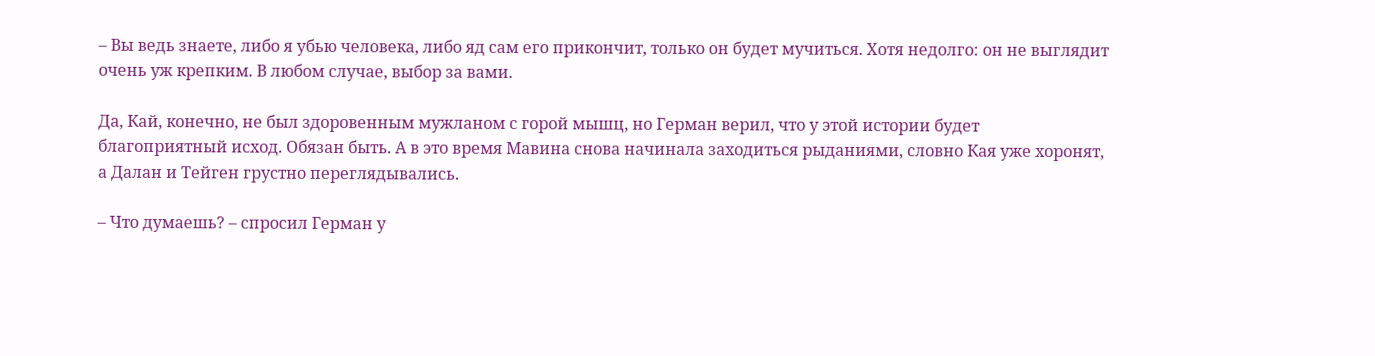– Вы ведь знаете, либо я убью человека, либо яд сам его прикончит, только он будет мучиться. Хотя недолго: он не выглядит очень уж крепким. В любом случае, выбор за вами.

Да, Кай, конечно, не был здоровенным мужланом с горой мышц, но Герман верил, что у этой истории будет благоприятный исход. Обязан быть. А в это время Мавина снова начинала заходиться рыданиями, словно Кая уже хоронят, а Далан и Тейген грустно переглядывались.

– Что думаешь? – спросил Герман у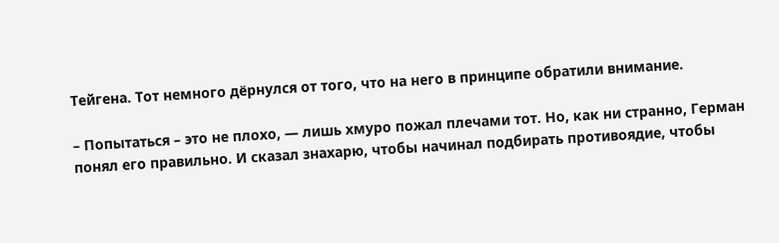Тейгена. Тот немного дёрнулся от того, что на него в принципе обратили внимание.

– Попытаться – это не плохо, — лишь хмуро пожал плечами тот. Но, как ни странно, Герман понял его правильно. И сказал знахарю, чтобы начинал подбирать противоядие, чтобы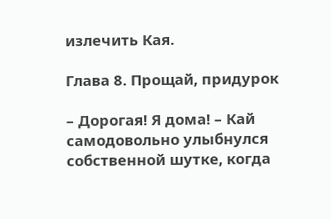излечить Кая.

Глава 8. Прощай, придурок

– Дорогая! Я дома! – Кай самодовольно улыбнулся собственной шутке, когда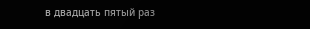в двадцать пятый раз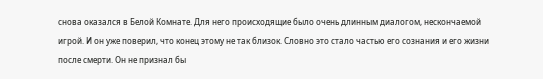снова оказался в Белой Комнате. Для него происходящие было очень длинным диалогом, нескончаемой игрой. И он уже поверил, что конец этому не так близок. Словно это стало частью его сознания и его жизни после смерти. Он не признал бы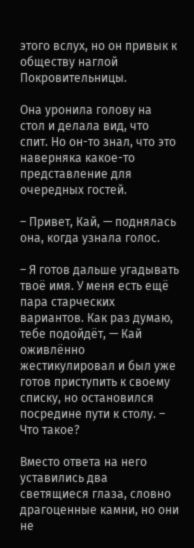этого вслух, но он привык к обществу наглой Покровительницы.

Она уронила голову на стол и делала вид, что спит. Но он-то знал, что это наверняка какое-то представление для очередных гостей.

– Привет, Кай, — поднялась она, когда узнала голос.

– Я готов дальше угадывать твоё имя. У меня есть ещё пара старческих вариантов. Как раз думаю, тебе подойдёт, — Кай оживлённо жестикулировал и был уже готов приступить к своему списку, но остановился посредине пути к столу. – Что такое?

Вместо ответа на него уставились два светящиеся глаза, словно драгоценные камни, но они не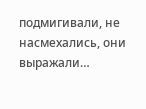подмигивали, не насмехались, они выражали…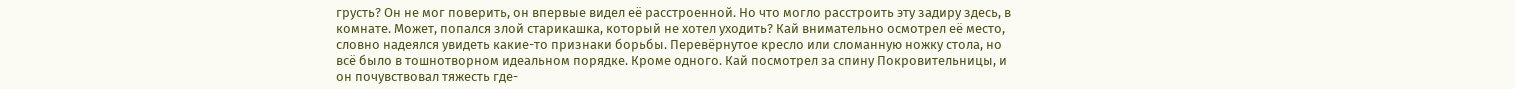грусть? Он не мог поверить, он впервые видел её расстроенной. Но что могло расстроить эту задиру здесь, в комнате. Может, попался злой старикашка, который не хотел уходить? Кай внимательно осмотрел её место, словно надеялся увидеть какие-то признаки борьбы. Перевёрнутое кресло или сломанную ножку стола, но всё было в тошнотворном идеальном порядке. Кроме одного. Кай посмотрел за спину Покровительницы, и он почувствовал тяжесть где-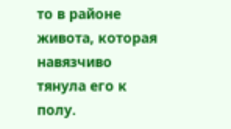то в районе живота, которая навязчиво тянула его к полу.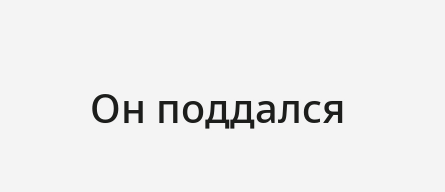Он поддался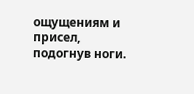ощущениям и присел, подогнув ноги.